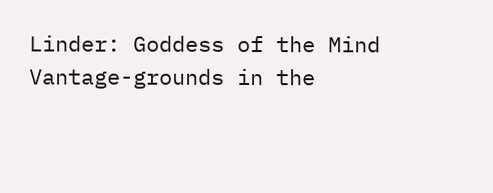Linder: Goddess of the Mind
Vantage-grounds in the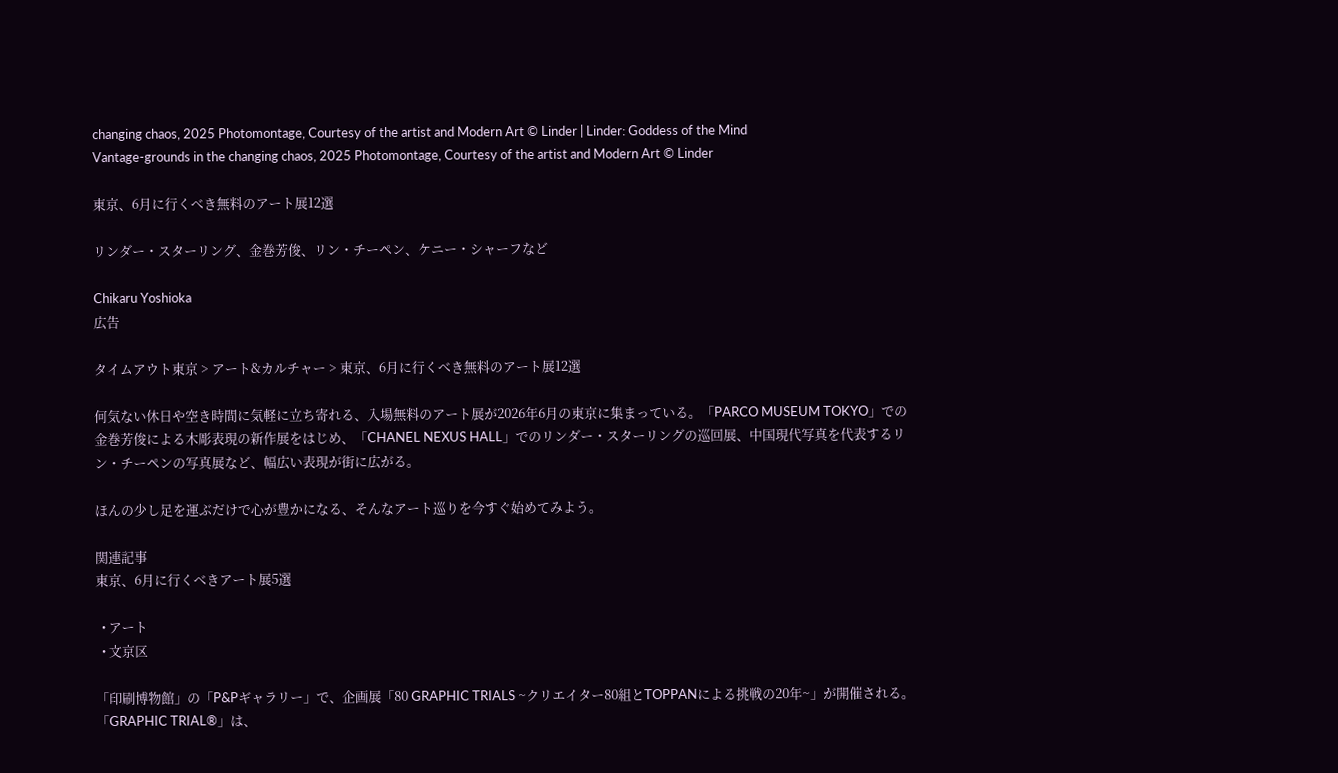changing chaos, 2025 Photomontage, Courtesy of the artist and Modern Art © Linder | Linder: Goddess of the Mind
Vantage-grounds in the changing chaos, 2025 Photomontage, Courtesy of the artist and Modern Art © Linder

東京、6月に行くべき無料のアート展12選

リンダー・スターリング、金巻芳俊、リン・チーペン、ケニー・シャーフなど

Chikaru Yoshioka
広告

タイムアウト東京 > アート&カルチャー > 東京、6月に行くべき無料のアート展12選

何気ない休日や空き時間に気軽に立ち寄れる、入場無料のアート展が2026年6月の東京に集まっている。「PARCO MUSEUM TOKYO」での金巻芳俊による木彫表現の新作展をはじめ、「CHANEL NEXUS HALL」でのリンダー・スターリングの巡回展、中国現代写真を代表するリン・チーペンの写真展など、幅広い表現が街に広がる。

ほんの少し足を運ぶだけで心が豊かになる、そんなアート巡りを今すぐ始めてみよう。

関連記事
東京、6月に行くべきアート展5選

  • アート
  • 文京区

「印刷博物館」の「P&Pギャラリー」で、企画展「80 GRAPHIC TRIALS ~クリエイター80組とTOPPANによる挑戦の20年~」が開催される。「GRAPHIC TRIAL®」は、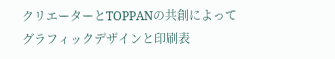クリエーターとTOPPANの共創によってグラフィックデザインと印刷表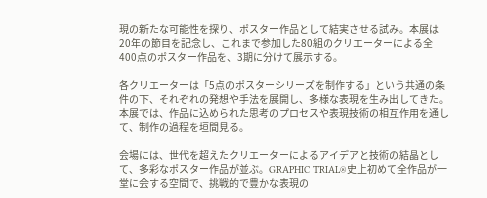現の新たな可能性を探り、ポスター作品として結実させる試み。本展は20年の節目を記念し、これまで参加した80組のクリエーターによる全400点のポスター作品を、3期に分けて展示する。

各クリエーターは「5点のポスターシリーズを制作する」という共通の条件の下、それぞれの発想や手法を展開し、多様な表現を生み出してきた。本展では、作品に込められた思考のプロセスや表現技術の相互作用を通して、制作の過程を垣間見る。

会場には、世代を超えたクリエーターによるアイデアと技術の結晶として、多彩なポスター作品が並ぶ。GRAPHIC TRIAL®史上初めて全作品が一堂に会する空間で、挑戦的で豊かな表現の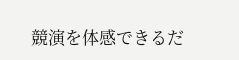競演を体感できるだ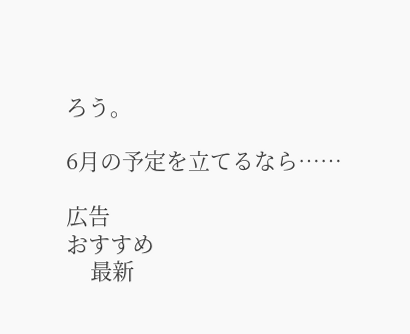ろう。

6月の予定を立てるなら……

広告
おすすめ
    最新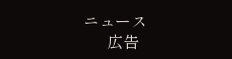ニュース
      広告